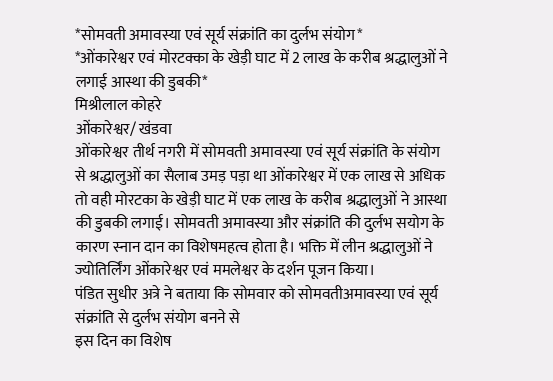*सोमवती अमावस्या एवं सूर्य संक्रांति का दुर्लभ संयोग*
*ओंकारेश्वर एवं मोरटक्का के खेड़ी घाट में 2 लाख के करीब श्रद्धालुओं ने लगाई आस्था की डुबकी*
मिश्रीलाल कोहरे
ओंकारेश्वर/ खंडवा
ओंकारेश्वर तीर्थ नगरी में सोमवती अमावस्या एवं सूर्य संक्रांति के संयोग से श्रद्धालुओं का सैलाब उमड़ पड़ा था ओंकारेश्वर में एक लाख से अधिक तो वही मोरटका के खेड़ी घाट में एक लाख के करीब श्रद्धालुओं ने आस्था की डुबकी लगाई। सोमवती अमावस्या और संक्रांति की दुर्लभ सयोग के कारण स्नान दान का विशेषमहत्व होता है। भक्ति में लीन श्रद्धालुओं ने ज्योतिर्लिंग ओंकारेश्वर एवं ममलेश्वर के दर्शन पूजन किया।
पंडित सुधीर अत्रे ने बताया कि सोमवार को सोमवतीअमावस्या एवं सूर्य संक्रांति से दुर्लभ संयोग बनने से
इस दिन का विशेष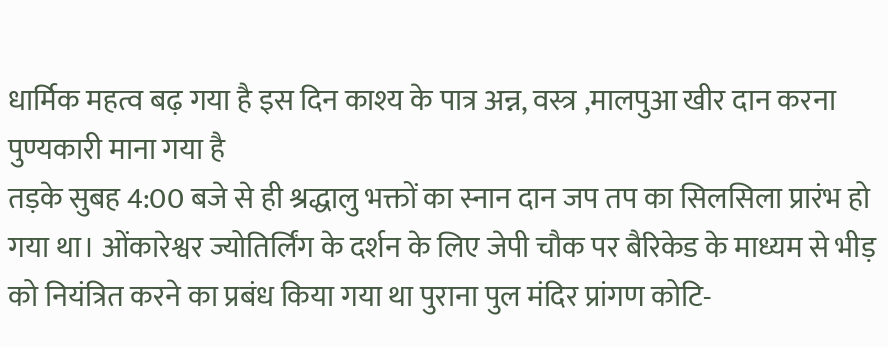धार्मिक महत्व बढ़ गया है इस दिन काश्य के पात्र अन्न, वस्त्र ,मालपुआ खीर दान करना पुण्यकारी माना गया है
तड़के सुबह 4:00 बजे से ही श्रद्धालु भक्तों का स्नान दान जप तप का सिलसिला प्रारंभ हो गया था। ओंकारेश्वर ज्योतिर्लिंग के दर्शन के लिए जेपी चौक पर बैरिकेड के माध्यम से भीड़ को नियंत्रित करने का प्रबंध किया गया था पुराना पुल मंदिर प्रांगण कोटि-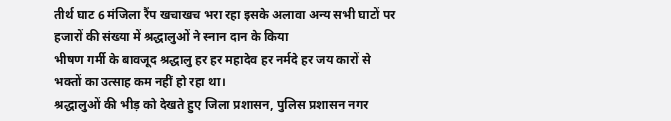तीर्थ घाट 6 मंजिला रैंप खचाखच भरा रहा इसके अलावा अन्य सभी घाटों पर हजारों की संख्या में श्रद्धालुओं ने स्नान दान के किया
भीषण गर्मी के बावजूद श्रद्धालु हर हर महादेव हर नर्मदे हर जय कारों से भक्तों का उत्साह कम नहीं हो रहा था।
श्रद्धालुओं की भीड़ को देखते हुए जिला प्रशासन, पुलिस प्रशासन नगर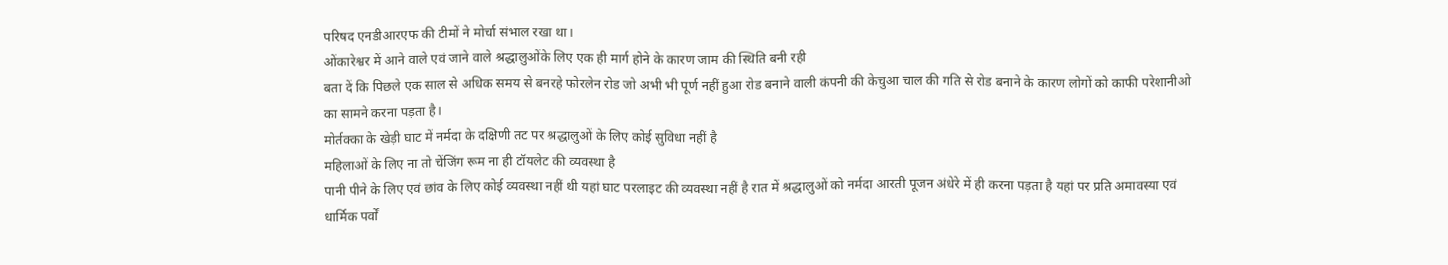परिषद एनडीआरएफ की टीमों ने मोर्चा संभाल रखा था।
ओंकारेश्वर में आने वाले एवं जाने वाले श्रद्धालुओंके लिए एक ही मार्ग होने के कारण जाम की स्थिति बनी रही
बता दें कि पिछले एक साल से अधिक समय से बनरहे फोरलेन रोड जो अभी भी पूर्ण नहीं हुआ रोड बनाने वाली कंपनी की केचुआ चाल की गति से रोड बनाने के कारण लोगों को काफी परेशानीओ का सामने करना पड़ता है।
मोर्तक्का के खेड़ी घाट में नर्मदा के दक्षिणी तट पर श्रद्धालुओं के लिए कोई सुविधा नहीं है
महिलाओं के लिए ना तो चेंजिंग रूम ना ही टॉयलेट की व्यवस्था है
पानी पीने के लिए एवं छांव के लिए कोई व्यवस्था नहीं थी यहां घाट परलाइट की व्यवस्था नहीं है रात में श्रद्धालुओं को नर्मदा आरती पूजन अंधेरे में ही करना पड़ता है यहां पर प्रति अमावस्या एवं धार्मिक पर्वों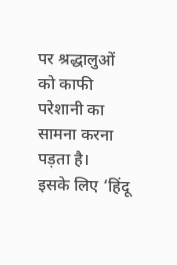पर श्रद्धालुओं को काफी परेशानी का सामना करना पड़ता है।
इसके लिए ‘हिंदू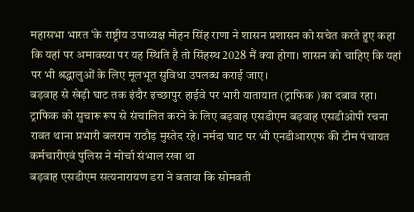महासभा भारत ‘के राष्ट्रीय उपाध्यक्ष मोहन सिंह राणा ने शासन प्रशासन को सचेत करते हुए कहा कि यहां पर अमावस्या पर यह स्थिति है तो सिंहस्थ2028 मैं क्या होगा। शासन को चाहिए कि यहां पर भी श्रद्धालुओं के लिए मूलभूत सुविधा उपलब्ध कराई जाए।
बड़वाह से खेड़ी घाट तक इंदौर इच्छापुर हाईवे पर भारी यातायात (ट्राफिक )का दबाव रहा। ट्राफिक को सुचारू रूप से संचालित करने के लिए बड़वाह एसडीएम बड़वाह एसडीओपी रचना रावत थाना प्रभारी बलराम राठौड़ मुस्तेद रहे। नर्मदा घाट पर भी एनडीआरएफ की टीम पंचायत कर्मचारीएवं पुलिस ने मोर्चा संभाल रखा था
बड़वाह एसडीएम सत्यनारायण डरा ने बताया कि सोमवती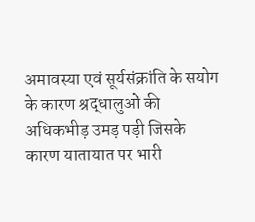अमावस्या एवं सूर्यसंक्रांति के सयोग के कारण श्रद्धालुओं की अधिकभीड़ उमड़ पड़ी जिसके कारण यातायात पर भारी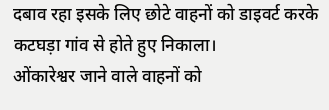दबाव रहा इसके लिए छोटे वाहनों को डाइवर्ट करके कटघड़ा गांव से होते हुए निकाला।
ओंकारेश्वर जाने वाले वाहनों को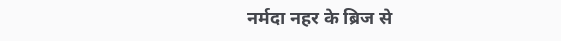नर्मदा नहर के ब्रिज से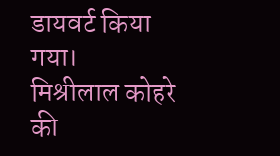डायवर्ट किया गया।
मिश्रीलाल कोहरे की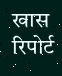खास रिपोर्ट